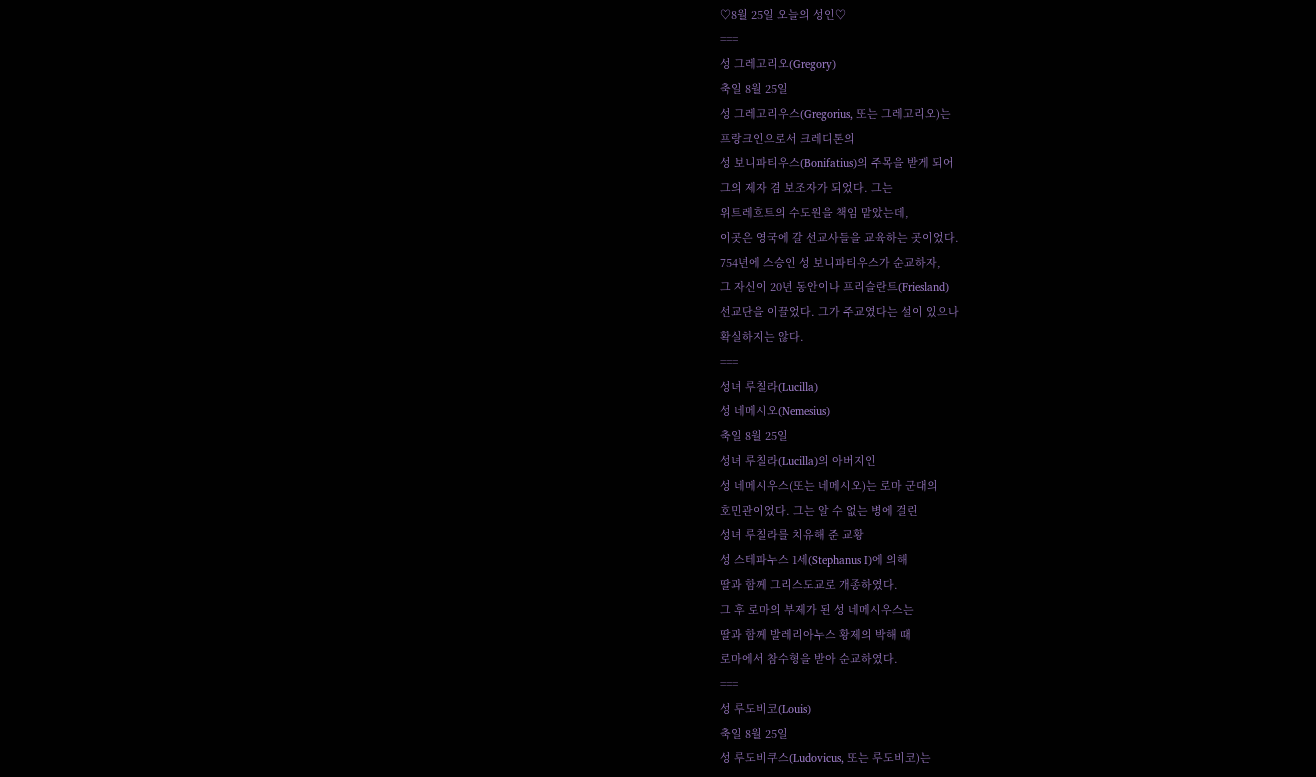♡8월 25일 오늘의 성인♡
===
성 그레고리오(Gregory)
축일 8월 25일
성 그레고리우스(Gregorius, 또는 그레고리오)는
프랑크인으로서 크레디톤의
성 보니파티우스(Bonifatius)의 주목을 받게 되어
그의 제자 겸 보조자가 되었다. 그는
위트레흐트의 수도원을 책임 맡았는데,
이곳은 영국에 갈 선교사들을 교육하는 곳이었다.
754년에 스승인 성 보니파티우스가 순교하자,
그 자신이 20년 동안이나 프리슬란트(Friesland)
선교단을 이끌었다. 그가 주교였다는 설이 있으나
확실하지는 않다.
===
성녀 루칠라(Lucilla)
성 네메시오(Nemesius)
축일 8월 25일
성녀 루칠라(Lucilla)의 아버지인
성 네메시우스(또는 네메시오)는 로마 군대의
호민관이었다. 그는 알 수 없는 병에 걸린
성녀 루칠라를 치유해 준 교황
성 스테파누스 1세(Stephanus I)에 의해
딸과 함께 그리스도교로 개종하였다.
그 후 로마의 부제가 된 성 네메시우스는
딸과 함께 발레리아누스 황제의 박해 때
로마에서 참수형을 받아 순교하였다.
===
성 루도비코(Louis)
축일 8월 25일
성 루도비쿠스(Ludovicus, 또는 루도비코)는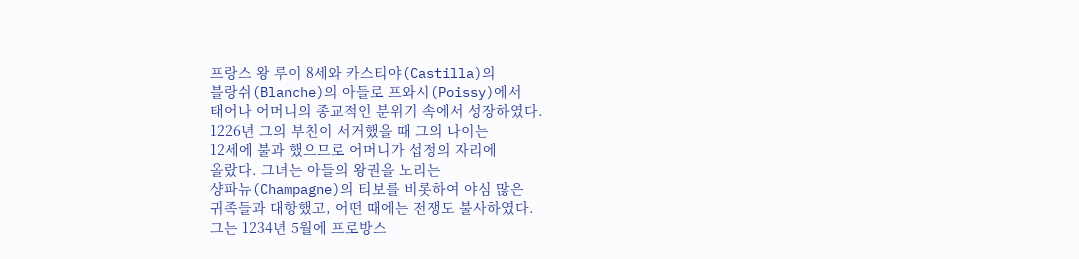프랑스 왕 루이 8세와 카스티야(Castilla)의
블랑쉬(Blanche)의 아들로 프와시(Poissy)에서
태어나 어머니의 종교적인 분위기 속에서 성장하였다.
1226년 그의 부친이 서거했을 때 그의 나이는
12세에 불과 했으므로 어머니가 섭정의 자리에
올랐다. 그녀는 아들의 왕권을 노리는
샹파뉴(Champagne)의 티보를 비롯하여 야심 많은
귀족들과 대항했고, 어떤 때에는 전쟁도 불사하였다.
그는 1234년 5월에 프로방스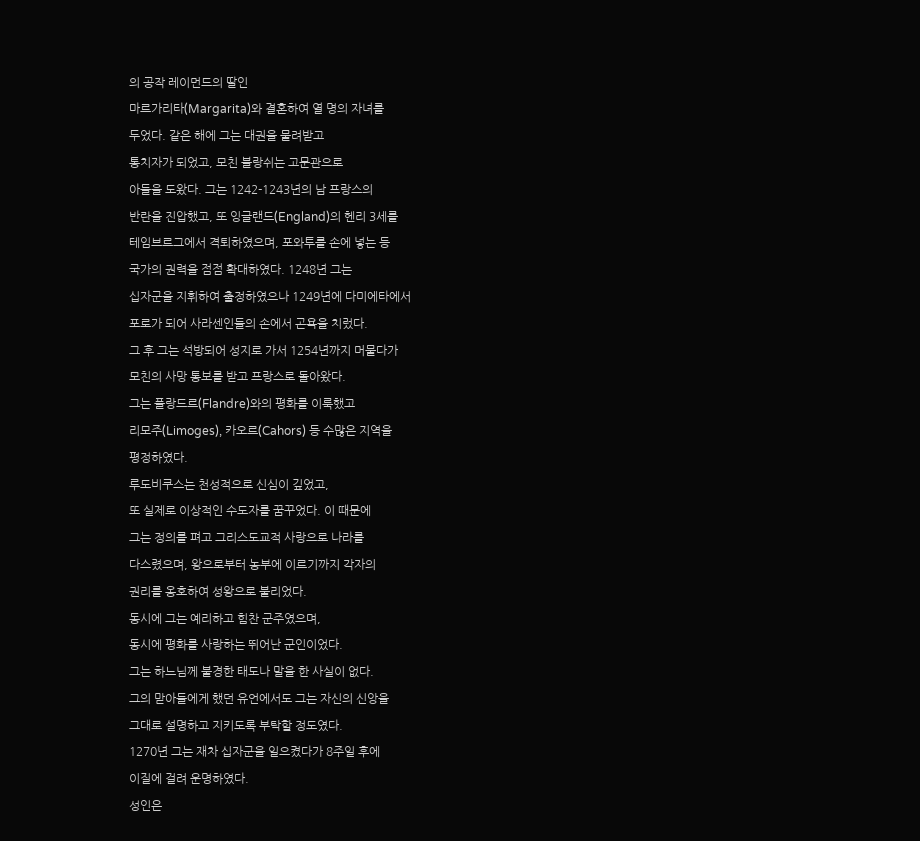의 공작 레이먼드의 딸인
마르가리타(Margarita)와 결혼하여 열 명의 자녀를
두었다. 같은 해에 그는 대권을 물려받고
통치자가 되었고, 모친 블랑쉬는 고문관으로
아들을 도왔다. 그는 1242-1243년의 남 프랑스의
반란을 진압했고, 또 잉글랜드(England)의 헨리 3세를
테임브르그에서 격퇴하였으며, 포와투를 손에 넣는 등
국가의 권력을 점점 확대하였다. 1248년 그는
십자군을 지휘하여 출정하였으나 1249년에 다미에타에서
포로가 되어 사라센인들의 손에서 곤욕을 치렀다.
그 후 그는 석방되어 성지로 가서 1254년까지 머물다가
모친의 사망 통보를 받고 프랑스로 돌아왔다.
그는 플랑드르(Flandre)와의 평화를 이룩했고
리모주(Limoges), 카오르(Cahors) 등 수많은 지역을
평정하였다.
루도비쿠스는 천성적으로 신심이 깊었고,
또 실제로 이상적인 수도자를 꿈꾸었다. 이 때문에
그는 정의를 펴고 그리스도교적 사랑으로 나라를
다스렸으며, 왕으로부터 농부에 이르기까지 각자의
권리를 옹호하여 성왕으로 불리었다.
동시에 그는 예리하고 힘찬 군주였으며,
동시에 평화를 사랑하는 뛰어난 군인이었다.
그는 하느님께 불경한 태도나 말을 한 사실이 없다.
그의 맏아들에게 했던 유언에서도 그는 자신의 신앙을
그대로 설명하고 지키도록 부탁할 정도였다.
1270년 그는 재차 십자군을 일으켰다가 8주일 후에
이질에 걸려 운명하였다.
성인은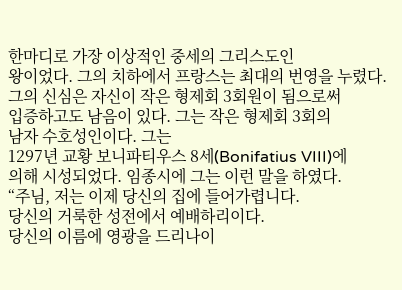한마디로 가장 이상적인 중세의 그리스도인
왕이었다. 그의 치하에서 프랑스는 최대의 번영을 누렸다.
그의 신심은 자신이 작은 형제회 3회원이 됨으로써
입증하고도 남음이 있다. 그는 작은 형제회 3회의
남자 수호성인이다. 그는
1297년 교황 보니파티우스 8세(Bonifatius VIII)에
의해 시성되었다. 임종시에 그는 이런 말을 하였다.
“주님, 저는 이제 당신의 집에 들어가렵니다.
당신의 거룩한 성전에서 예배하리이다.
당신의 이름에 영광을 드리나이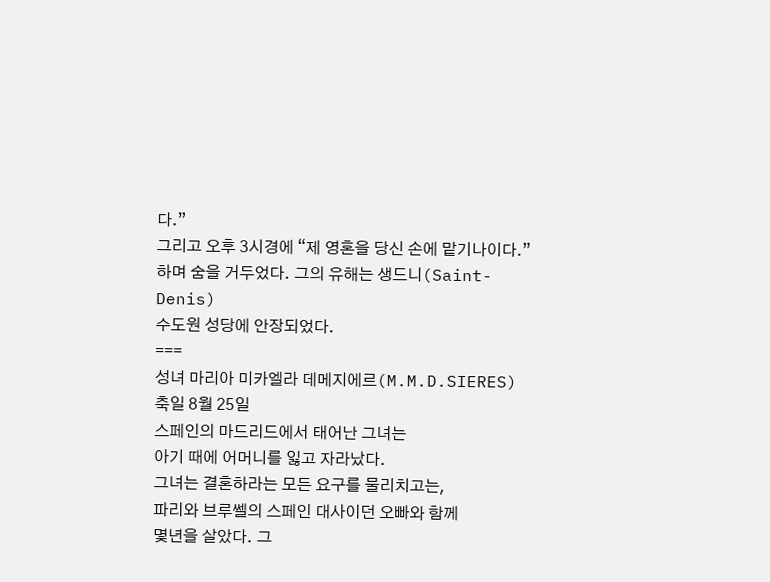다.”
그리고 오후 3시경에 “제 영혼을 당신 손에 맡기나이다.”
하며 숨을 거두었다. 그의 유해는 생드니(Saint-Denis)
수도원 성당에 안장되었다.
===
성녀 마리아 미카엘라 데메지에르(M.M.D.SIERES)
축일 8월 25일
스페인의 마드리드에서 태어난 그녀는
아기 때에 어머니를 잃고 자라났다.
그녀는 결혼하라는 모든 요구를 물리치고는,
파리와 브루쎌의 스페인 대사이던 오빠와 함께
몇년을 살았다. 그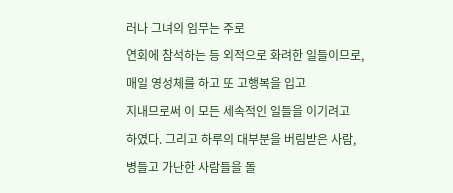러나 그녀의 임무는 주로
연회에 참석하는 등 외적으로 화려한 일들이므로,
매일 영성체를 하고 또 고행복을 입고
지내므로써 이 모든 세속적인 일들을 이기려고
하였다. 그리고 하루의 대부분을 버림받은 사람,
병들고 가난한 사람들을 돌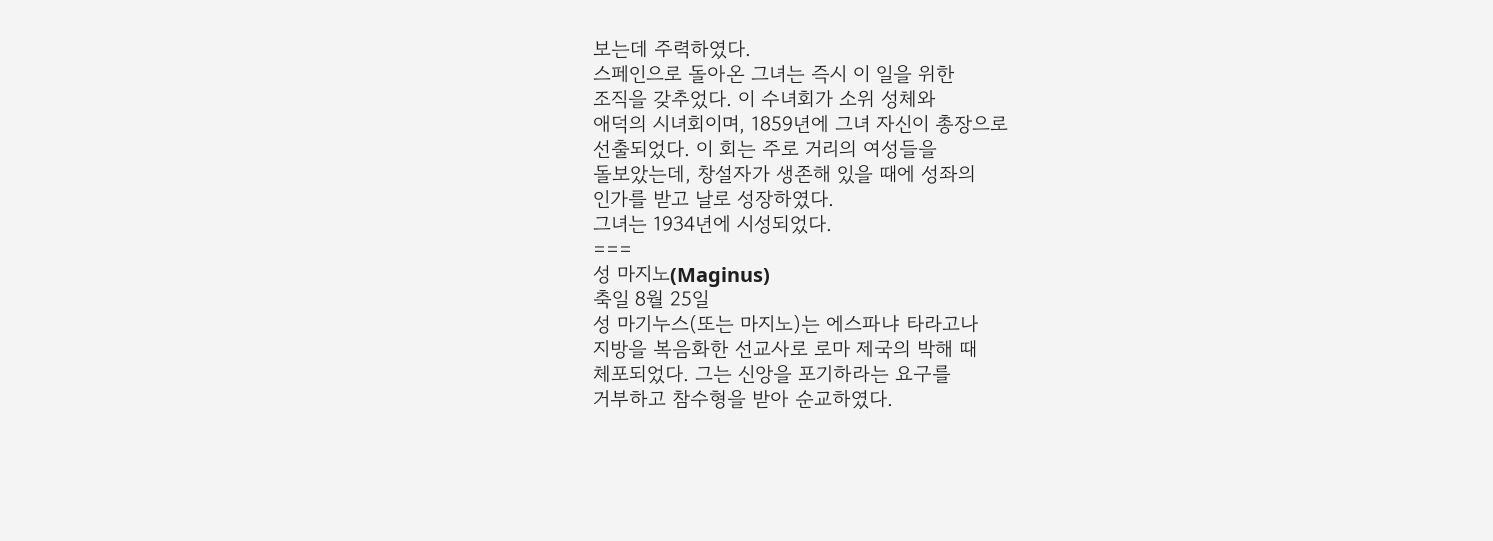보는데 주력하였다.
스페인으로 돌아온 그녀는 즉시 이 일을 위한
조직을 갖추었다. 이 수녀회가 소위 성체와
애덕의 시녀회이며, 1859년에 그녀 자신이 총장으로
선출되었다. 이 회는 주로 거리의 여성들을
돌보았는데, 창설자가 생존해 있을 때에 성좌의
인가를 받고 날로 성장하였다.
그녀는 1934년에 시성되었다.
===
성 마지노(Maginus)
축일 8월 25일
성 마기누스(또는 마지노)는 에스파냐 타라고나
지방을 복음화한 선교사로 로마 제국의 박해 때
체포되었다. 그는 신앙을 포기하라는 요구를
거부하고 참수형을 받아 순교하였다.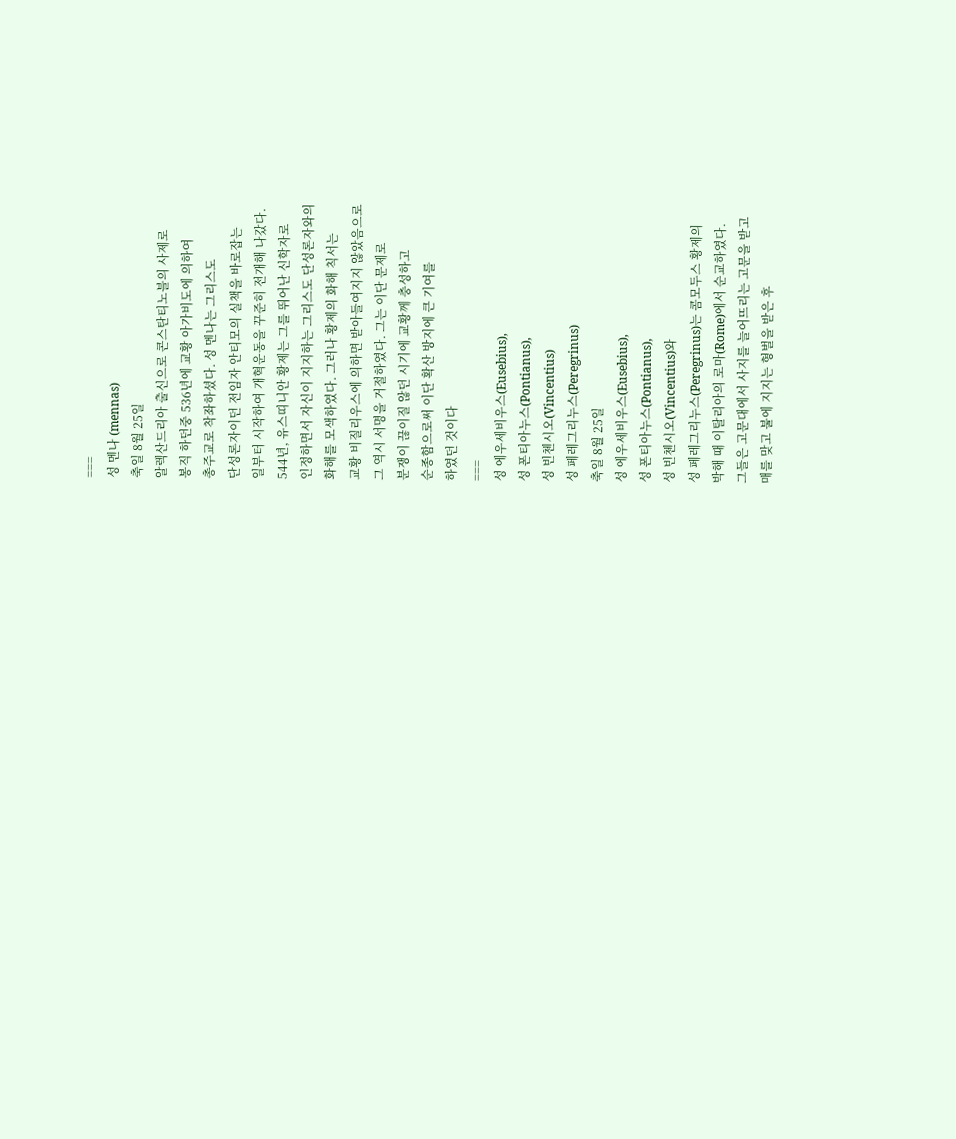===
성 멘나 (mennas)
축일 8월 25일
알렉산드리아 출신으로 콘스탄티노블의 사제로
봉직 하던중 536년에 교황 아가비도에 의하여
총주교로 착좌하셨다. 성 멘나는 그리스도
단성론자이던 전임자 안티모의 실책을 바로잡는
일부터 시작하여 개혁운동을 꾸준히 전개해 나갔다.
544년, 유스띠니안 황제는 그를 뛰어난 신학자로
인정하면서 자신이 지지하는 그리스도 단성론자와의
화해를 모색하였다. 그러나 황제의 화해 칙서는
교황 비질리우스에 의하면 받아들여지지 않았음으로
그 역시 서명을 거절하였다. 그는 이단 문제로
분쟁이 끊이질 않던 시기에 교황께 충성하고
순종함으로써 이단 확산 방지에 큰 기여를
하였던 것이다
===
성 에우세비우스(Eusebius),
성 폰티아누스(Pontianus),
성 빈첸시오(Vincentius)
성 페레그리누스(Peregrinus)
축일 8월 25일
성 에우세비우스(Eusebius),
성 폰티아누스(Pontianus),
성 빈첸시오(Vincentius)와
성 페레그리누스(Peregrinus)는 콤모두스 황제의
박해 때 이탈리아의 로마(Rome)에서 순교하였다.
그들은 고문대에서 사지를 늘어뜨리는 고문을 받고
매를 맞고 불에 지지는 형벌을 받은 후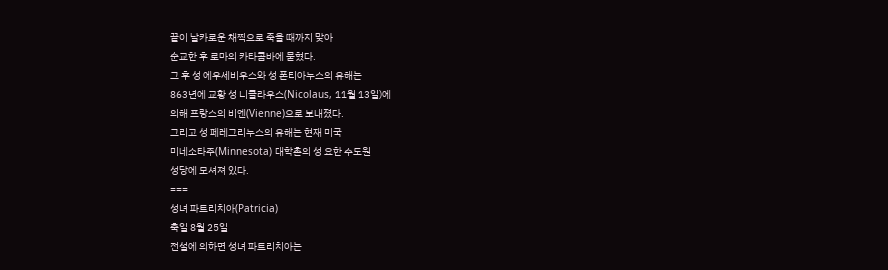끝이 날카로운 채찍으로 죽을 때까지 맞아
순교한 후 로마의 카타콤바에 묻혔다.
그 후 성 에우세비우스와 성 폰티아누스의 유해는
863년에 교황 성 니콜라우스(Nicolaus, 11월 13일)에
의해 프랑스의 비엔(Vienne)으로 보내졌다.
그리고 성 페레그리누스의 유해는 현재 미국
미네소타주(Minnesota) 대학촌의 성 요한 수도원
성당에 모셔져 있다.
===
성녀 파트리치아(Patricia)
축일 8월 25일
전설에 의하면 성녀 파트리치아는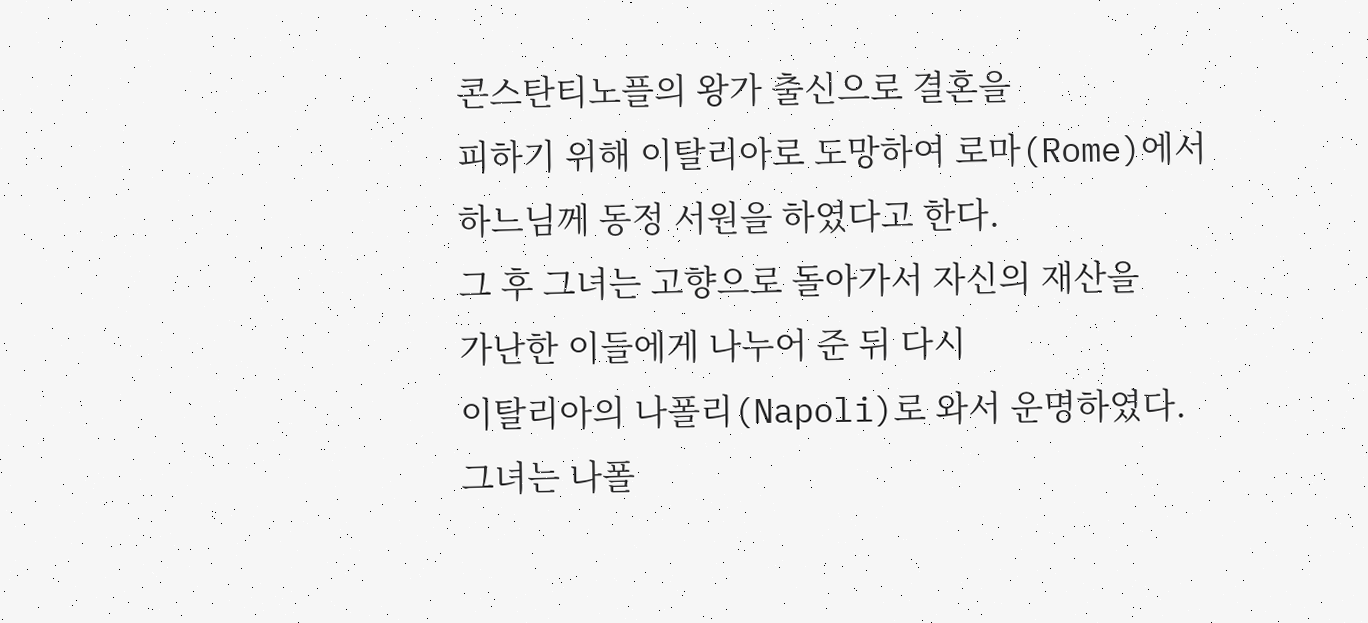콘스탄티노플의 왕가 출신으로 결혼을
피하기 위해 이탈리아로 도망하여 로마(Rome)에서
하느님께 동정 서원을 하였다고 한다.
그 후 그녀는 고향으로 돌아가서 자신의 재산을
가난한 이들에게 나누어 준 뒤 다시
이탈리아의 나폴리(Napoli)로 와서 운명하였다.
그녀는 나폴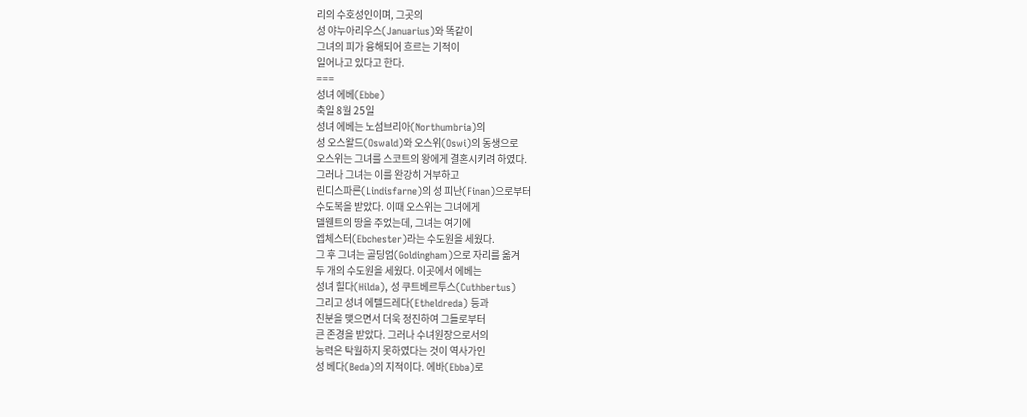리의 수호성인이며, 그곳의
성 야누아리우스(Januarius)와 똑같이
그녀의 피가 융해되어 흐르는 기적이
일어나고 있다고 한다.
===
성녀 에베(Ebbe)
축일 8월 25일
성녀 에베는 노섬브리아(Northumbria)의
성 오스왈드(Oswald)와 오스위(Oswi)의 동생으로
오스위는 그녀를 스코트의 왕에게 결혼시키려 하였다.
그러나 그녀는 이를 완강히 거부하고
린디스파른(Lindisfarne)의 성 피난(Finan)으로부터
수도복을 받았다. 이때 오스위는 그녀에게
델웬트의 땅을 주었는데, 그녀는 여기에
엡체스터(Ebchester)라는 수도원을 세웠다.
그 후 그녀는 골딩엄(Goldingham)으로 자리를 옮겨
두 개의 수도원을 세웠다. 이곳에서 에베는
성녀 힐다(Hilda), 성 쿠트베르투스(Cuthbertus)
그리고 성녀 에텔드레다(Etheldreda) 등과
친분을 맺으면서 더욱 정진하여 그들로부터
큰 존경을 받았다. 그러나 수녀원장으로서의
능력은 탁월하지 못하였다는 것이 역사가인
성 베다(Beda)의 지적이다. 에바(Ebba)로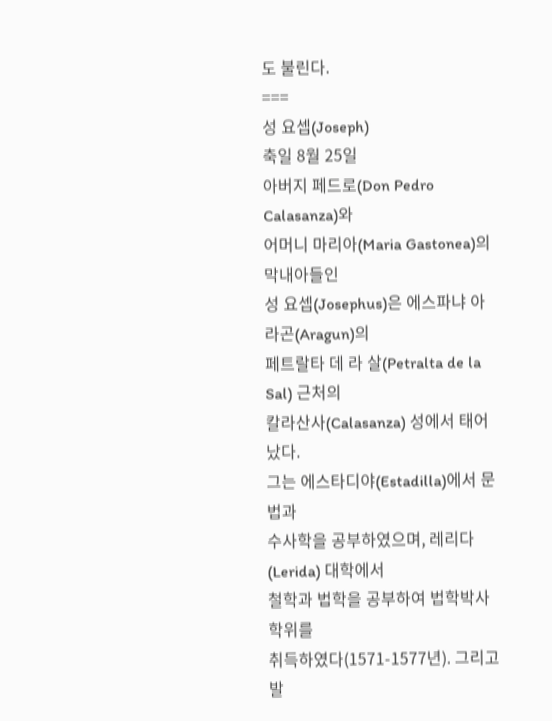도 불린다.
===
성 요셉(Joseph)
축일 8월 25일
아버지 페드로(Don Pedro Calasanza)와
어머니 마리아(Maria Gastonea)의 막내아들인
성 요셉(Josephus)은 에스파냐 아라곤(Aragun)의
페트랄타 데 라 살(Petralta de la Sal) 근처의
칼라산사(Calasanza) 성에서 태어났다.
그는 에스타디야(Estadilla)에서 문법과
수사학을 공부하였으며, 레리다(Lerida) 대학에서
철학과 법학을 공부하여 법학박사 학위를
취득하였다(1571-1577년). 그리고
발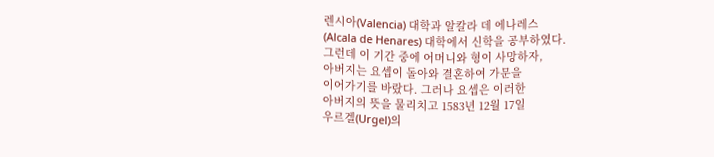렌시아(Valencia) 대학과 알칼라 데 에나레스
(Alcala de Henares) 대학에서 신학을 공부하였다.
그런데 이 기간 중에 어머니와 형이 사망하자,
아버지는 요셉이 돌아와 결혼하여 가문을
이어가기를 바랐다. 그러나 요셉은 이러한
아버지의 뜻을 물리치고 1583년 12월 17일
우르겔(Urgel)의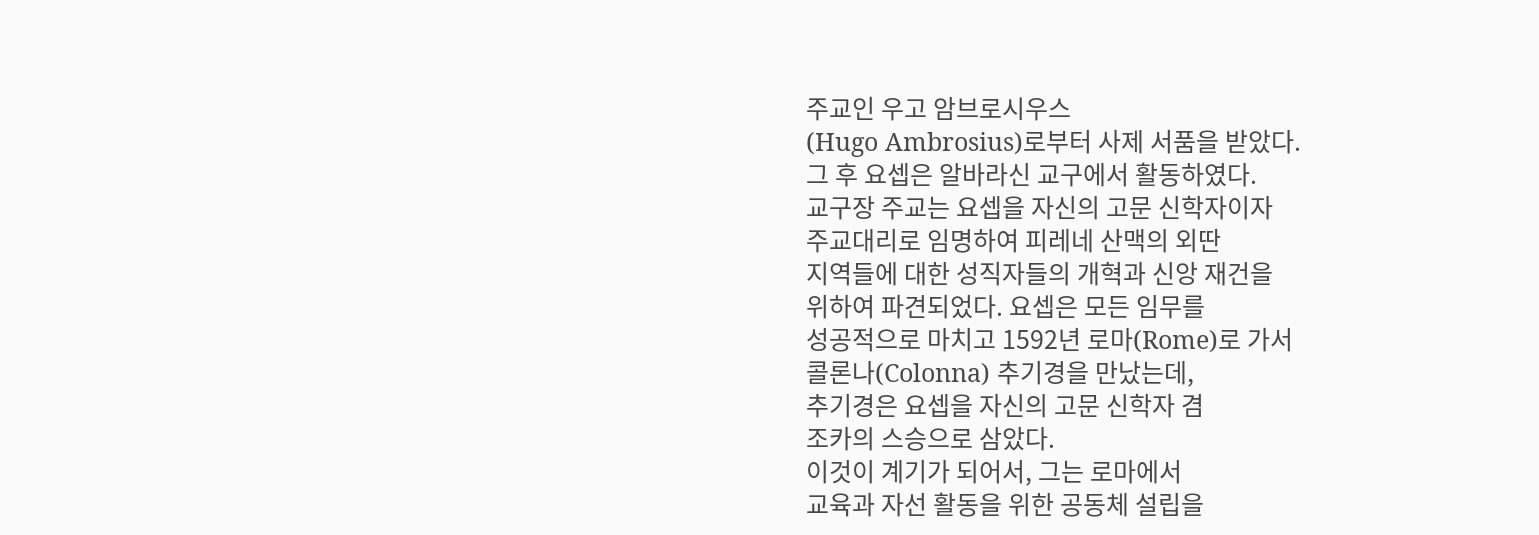주교인 우고 암브로시우스
(Hugo Ambrosius)로부터 사제 서품을 받았다.
그 후 요셉은 알바라신 교구에서 활동하였다.
교구장 주교는 요셉을 자신의 고문 신학자이자
주교대리로 임명하여 피레네 산맥의 외딴
지역들에 대한 성직자들의 개혁과 신앙 재건을
위하여 파견되었다. 요셉은 모든 임무를
성공적으로 마치고 1592년 로마(Rome)로 가서
콜론나(Colonna) 추기경을 만났는데,
추기경은 요셉을 자신의 고문 신학자 겸
조카의 스승으로 삼았다.
이것이 계기가 되어서, 그는 로마에서
교육과 자선 활동을 위한 공동체 설립을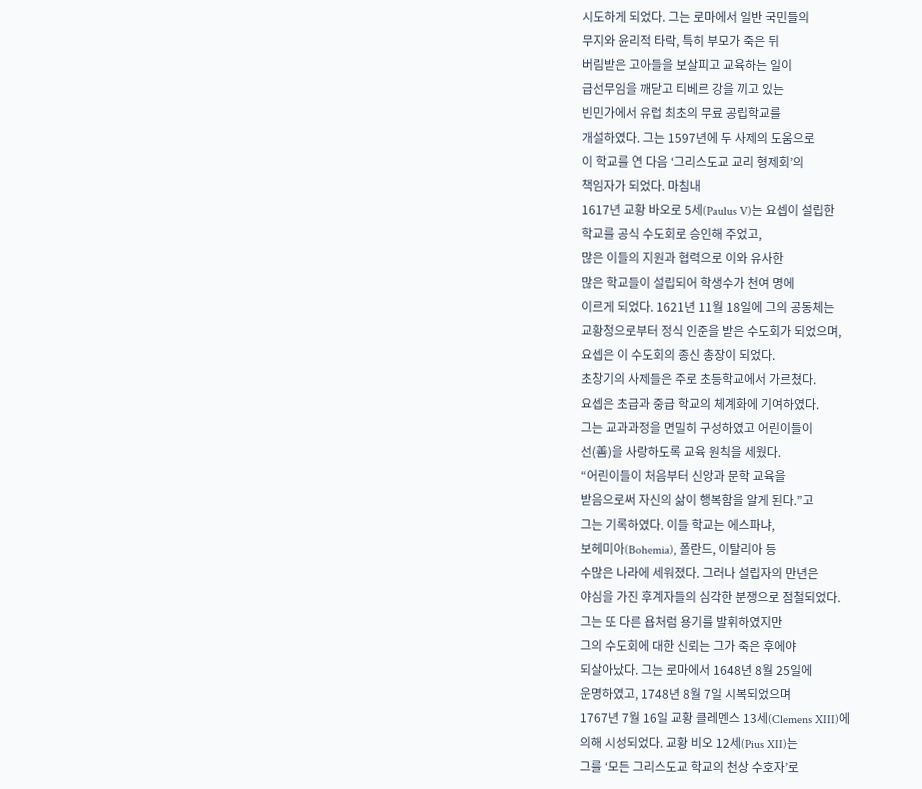시도하게 되었다. 그는 로마에서 일반 국민들의
무지와 윤리적 타락, 특히 부모가 죽은 뒤
버림받은 고아들을 보살피고 교육하는 일이
급선무임을 깨닫고 티베르 강을 끼고 있는
빈민가에서 유럽 최초의 무료 공립학교를
개설하였다. 그는 1597년에 두 사제의 도움으로
이 학교를 연 다음 ‘그리스도교 교리 형제회’의
책임자가 되었다. 마침내
1617년 교황 바오로 5세(Paulus V)는 요셉이 설립한
학교를 공식 수도회로 승인해 주었고,
많은 이들의 지원과 협력으로 이와 유사한
많은 학교들이 설립되어 학생수가 천여 명에
이르게 되었다. 1621년 11월 18일에 그의 공동체는
교황청으로부터 정식 인준을 받은 수도회가 되었으며,
요셉은 이 수도회의 종신 총장이 되었다.
초창기의 사제들은 주로 초등학교에서 가르쳤다.
요셉은 초급과 중급 학교의 체계화에 기여하였다.
그는 교과과정을 면밀히 구성하였고 어린이들이
선(善)을 사랑하도록 교육 원칙을 세웠다.
“어린이들이 처음부터 신앙과 문학 교육을
받음으로써 자신의 삶이 행복함을 알게 된다.”고
그는 기록하였다. 이들 학교는 에스파냐,
보헤미아(Bohemia), 폴란드, 이탈리아 등
수많은 나라에 세워졌다. 그러나 설립자의 만년은
야심을 가진 후계자들의 심각한 분쟁으로 점철되었다.
그는 또 다른 욥처럼 용기를 발휘하였지만
그의 수도회에 대한 신뢰는 그가 죽은 후에야
되살아났다. 그는 로마에서 1648년 8월 25일에
운명하였고, 1748년 8월 7일 시복되었으며
1767년 7월 16일 교황 클레멘스 13세(Clemens XIII)에
의해 시성되었다. 교황 비오 12세(Pius XII)는
그를 ‘모든 그리스도교 학교의 천상 수호자’로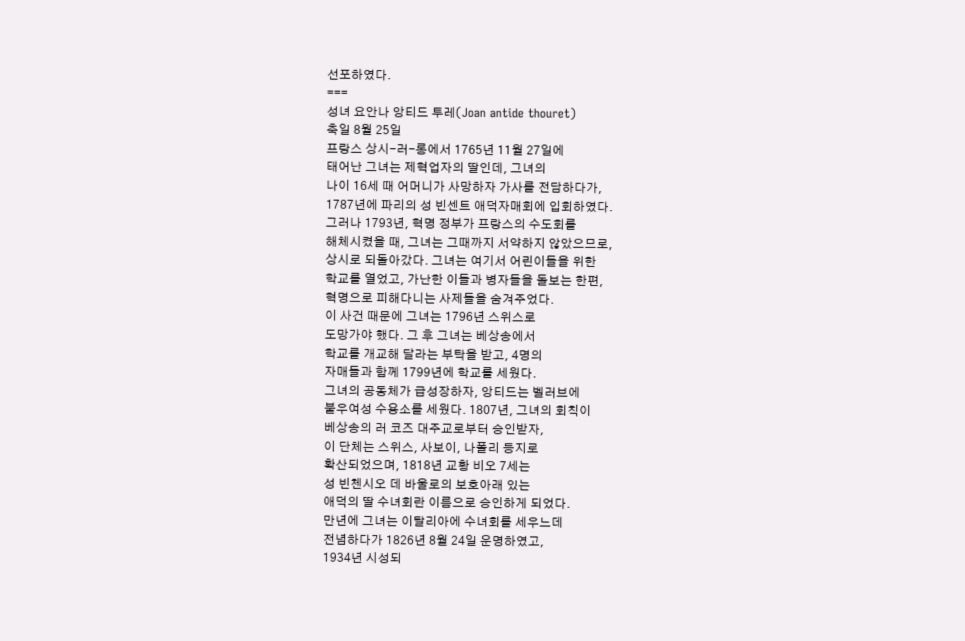선포하였다.
===
성녀 요안나 앙티드 투레(Joan antide thouret)
축일 8월 25일
프랑스 상시-러-롱에서 1765년 11월 27일에
태어난 그녀는 제혁업자의 딸인데, 그녀의
나이 16세 때 어머니가 사망하자 가사를 전담하다가,
1787년에 파리의 성 빈센트 애덕자매회에 입회하였다.
그러나 1793년, 혁명 정부가 프랑스의 수도회를
해체시켰을 때, 그녀는 그때까지 서약하지 않았으므로,
상시로 되돌아갔다. 그녀는 여기서 어린이들을 위한
학교를 열었고, 가난한 이들과 병자들을 돌보는 한편,
혁명으로 피해다니는 사제들을 숨겨주었다.
이 사건 때문에 그녀는 1796년 스위스로
도망가야 했다. 그 후 그녀는 베상송에서
학교를 개교해 달라는 부탁을 받고, 4명의
자매들과 함께 1799년에 학교를 세웠다.
그녀의 공동체가 급성장하자, 앙티드는 벨러브에
불우여성 수용소를 세웠다. 1807년, 그녀의 회칙이
베상송의 러 코즈 대주교로부터 승인받자,
이 단체는 스위스, 사보이, 나폴리 등지로
확산되었으며, 1818년 교황 비오 7세는
성 빈첸시오 데 바울로의 보호아래 있는
애덕의 딸 수녀회란 이름으로 승인하게 되었다.
만년에 그녀는 이탈리아에 수녀회를 세우느데
전념하다가 1826년 8월 24일 운명하였고,
1934년 시성되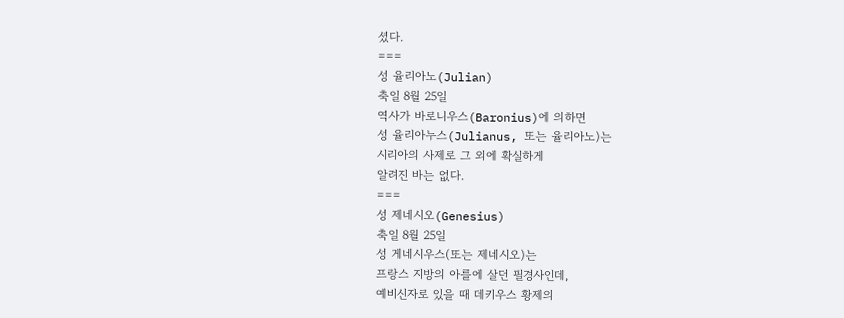셨다.
===
성 율리아노(Julian)
축일 8월 25일
역사가 바로니우스(Baronius)에 의하면
성 율리아누스(Julianus, 또는 율리아노)는
시리아의 사제로 그 외에 확실하게
알려진 바는 없다.
===
성 제네시오(Genesius)
축일 8월 25일
성 게네시우스(또는 제네시오)는
프랑스 지방의 아를에 살던 필경사인데,
예비신자로 있을 때 데키우스 황제의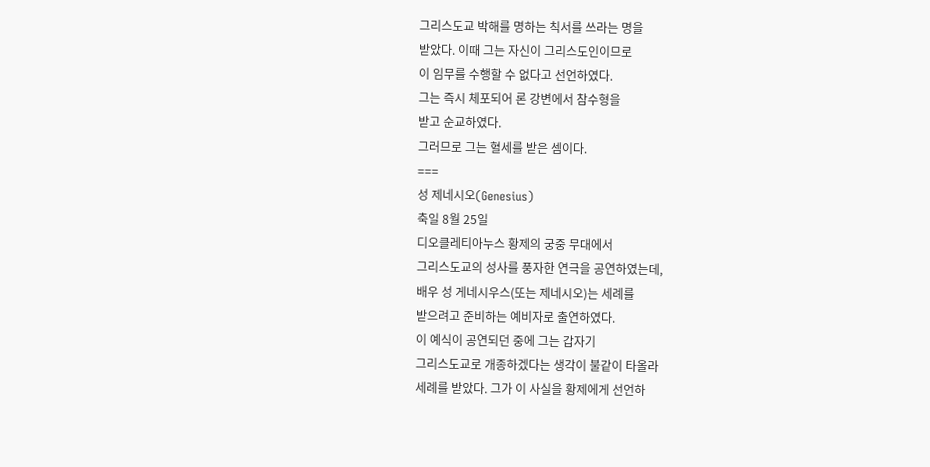그리스도교 박해를 명하는 칙서를 쓰라는 명을
받았다. 이때 그는 자신이 그리스도인이므로
이 임무를 수행할 수 없다고 선언하였다.
그는 즉시 체포되어 론 강변에서 참수형을
받고 순교하였다.
그러므로 그는 혈세를 받은 셈이다.
===
성 제네시오(Genesius)
축일 8월 25일
디오클레티아누스 황제의 궁중 무대에서
그리스도교의 성사를 풍자한 연극을 공연하였는데,
배우 성 게네시우스(또는 제네시오)는 세례를
받으려고 준비하는 예비자로 출연하였다.
이 예식이 공연되던 중에 그는 갑자기
그리스도교로 개종하겠다는 생각이 불같이 타올라
세례를 받았다. 그가 이 사실을 황제에게 선언하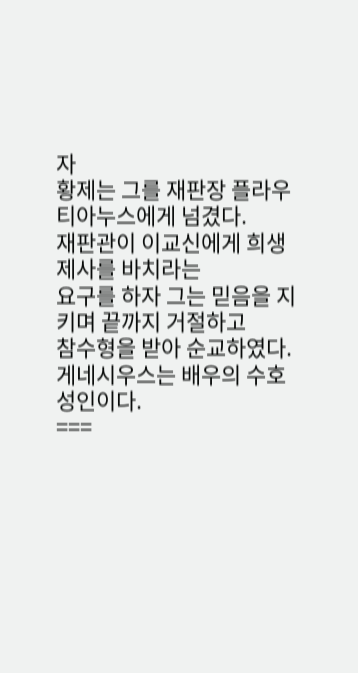자
황제는 그를 재판장 플라우티아누스에게 넘겼다.
재판관이 이교신에게 희생 제사를 바치라는
요구를 하자 그는 믿음을 지키며 끝까지 거절하고
참수형을 받아 순교하였다.
게네시우스는 배우의 수호성인이다.
===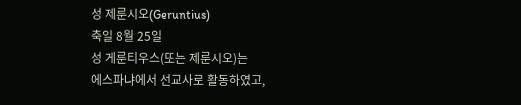성 제룬시오(Geruntius)
축일 8월 25일
성 게룬티우스(또는 제룬시오)는
에스파냐에서 선교사로 활동하였고,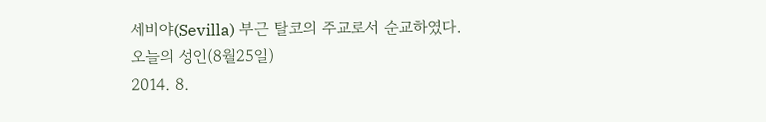세비야(Sevilla) 부근 탈코의 주교로서 순교하였다.
오늘의 성인(8월25일)
2014. 8.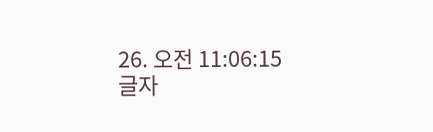26. 오전 11:06:15
글자